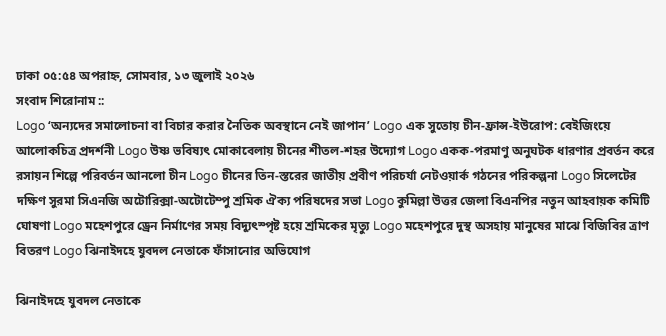ঢাকা ০৫:৫৪ অপরাহ্ন, সোমবার, ১৩ জুলাই ২০২৬
সংবাদ শিরোনাম ::
Logo ‘অন্যদের সমালোচনা বা বিচার করার নৈতিক অবস্থানে নেই জাপান’ Logo এক সুতোয় চীন-ফ্রান্স-ইউরোপ: বেইজিংয়ে আলোকচিত্র প্রদর্শনী Logo উষ্ণ ভবিষ্যৎ মোকাবেলায় চীনের শীতল-শহর উদ্যোগ Logo একক-পরমাণু অনুঘটক ধারণার প্রবর্তন করে রসায়ন শিল্পে পরিবর্তন আনলো চীন Logo চীনের তিন-স্তরের জাতীয় প্রবীণ পরিচর্যা নেটওয়ার্ক গঠনের পরিকল্পনা Logo সিলেটের দক্ষিণ সুরমা সিএনজি অটোরিক্সা-অটোটেম্পু শ্রমিক ঐক্য পরিষদের সভা Logo কুমিল্লা উত্তর জেলা বিএনপির নতুন আহবায়ক কমিটি ঘোষণা Logo মহেশপুরে ড্রেন নির্মাণের সময় বিদ্যুৎস্পৃষ্ট হয়ে শ্রমিকের মৃত্যু Logo মহেশপুরে দুস্থ অসহায় মানুষের মাঝে বিজিবির ত্রাণ বিতরণ Logo ঝিনাইদহে যুবদল নেতাকে ফাঁসানোর অভিযোগ

ঝিনাইদহে যুবদল নেতাকে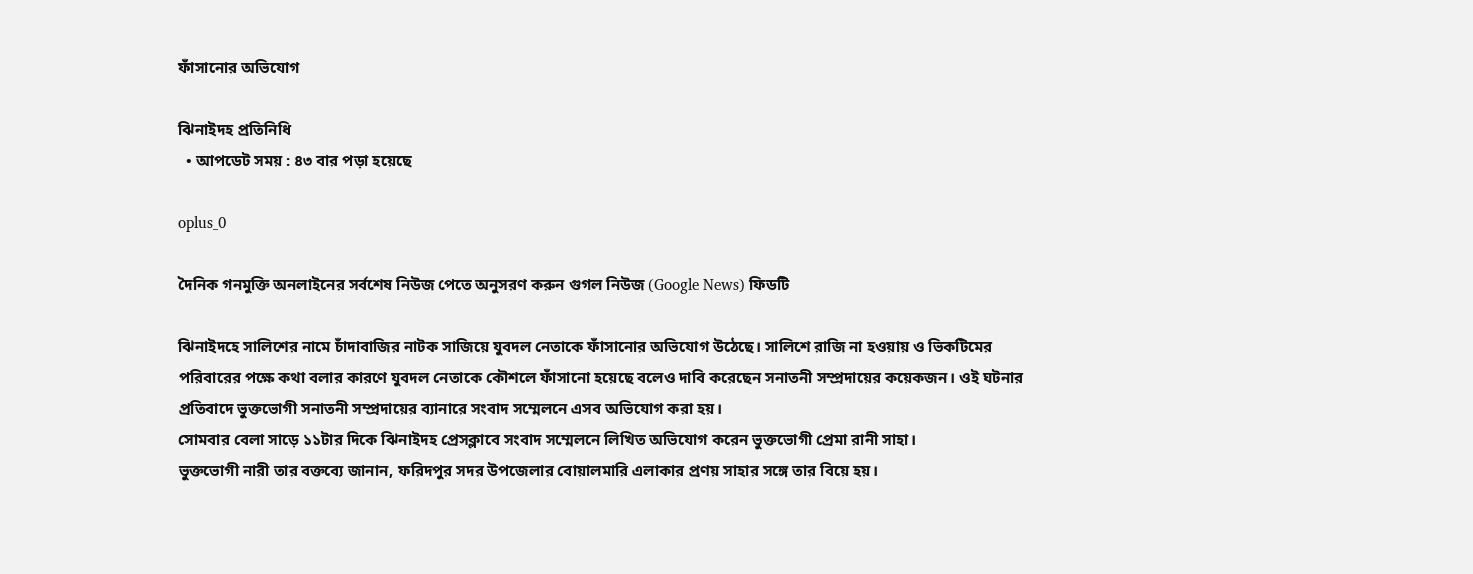ফাঁসানোর অভিযোগ

ঝিনাইদহ প্রতিনিধি
  • আপডেট সময় : ৪৩ বার পড়া হয়েছে

oplus_0

দৈনিক গনমুক্তি অনলাইনের সর্বশেষ নিউজ পেতে অনুসরণ করুন গুগল নিউজ (Google News) ফিডটি

ঝিনাইদহে সালিশের নামে চাঁদাবাজির নাটক সাজিয়ে যুবদল নেতাকে ফাঁসানোর অভিযোগ উঠেছে। সালিশে রাজি না হওয়ায় ও ভিকটিমের পরিবারের পক্ষে কথা বলার কারণে যুবদল নেতাকে কৌশলে ফাঁসানো হয়েছে বলেও দাবি করেছেন সনাতনী সম্প্রদায়ের কয়েকজন। ওই ঘটনার প্রতিবাদে ভুক্তভোগী সনাতনী সম্প্রদায়ের ব্যানারে সংবাদ সম্মেলনে এসব অভিযোগ করা হয়।
সোমবার বেলা সাড়ে ১১টার দিকে ঝিনাইদহ প্রেসক্লাবে সংবাদ সম্মেলনে লিখিত অভিযোগ করেন ভুক্তভোগী প্রেমা রানী সাহা।
ভুক্তভোগী নারী তার বক্তব্যে জানান, ফরিদপুর সদর উপজেলার বোয়ালমারি এলাকার প্রণয় সাহার সঙ্গে তার বিয়ে হয়।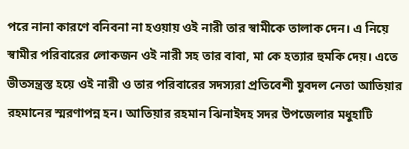পরে নানা কারণে বনিবনা না হওয়ায় ওই নারী তার স্বামীকে তালাক দেন। এ নিয়ে স্বামীর পরিবারের লোকজন ওই নারী সহ তার বাবা, মা কে হত্যার হুমকি দেয়। এতে ভীতসন্ত্রস্ত হয়ে ওই নারী ও তার পরিবারের সদস্যরা প্রতিবেশী যুবদল নেতা আতিয়ার রহমানের স্মরণাপন্ন হন। আতিয়ার রহমান ঝিনাইদহ সদর উপজেলার মধুহাটি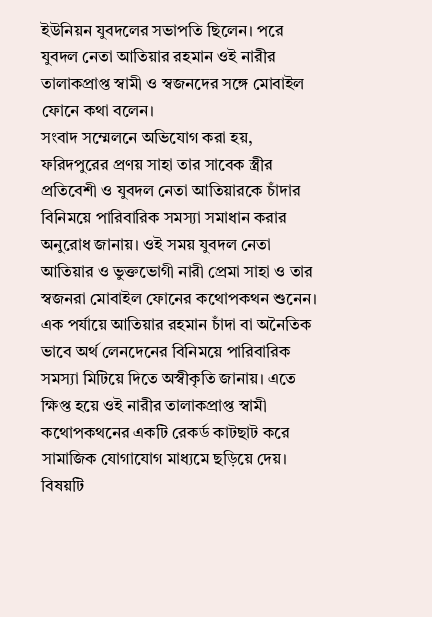ইউনিয়ন যুবদলের সভাপতি ছিলেন। পরে যুবদল নেতা আতিয়ার রহমান ওই নারীর তালাকপ্রাপ্ত স্বামী ও স্বজনদের সঙ্গে মোবাইল ফোনে কথা বলেন।
সংবাদ সম্মেলনে অভিযোগ করা হয়, ফরিদপুরের প্রণয় সাহা তার সাবেক স্ত্রীর প্রতিবেশী ও যুবদল নেতা আতিয়ারকে চাঁদার বিনিময়ে পারিবারিক সমস্যা সমাধান করার অনুরোধ জানায়। ওই সময় যুবদল নেতা আতিয়ার ও ভুক্তভোগী নারী প্রেমা সাহা ও তার স্বজনরা মোবাইল ফোনের কথোপকথন শুনেন। এক পর্যায়ে আতিয়ার রহমান চাঁদা বা অনৈতিক ভাবে অর্থ লেনদেনের বিনিময়ে পারিবারিক সমস্যা মিটিয়ে দিতে অস্বীকৃতি জানায়। এতে ক্ষিপ্ত হয়ে ওই নারীর তালাকপ্রাপ্ত স্বামী কথোপকথনের একটি রেকর্ড কাটছাট করে সামাজিক যোগাযোগ মাধ্যমে ছড়িয়ে দেয়। বিষয়টি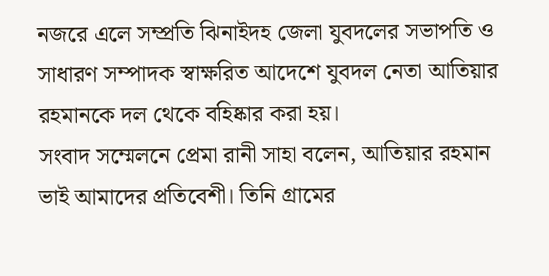নজরে এলে সম্প্রতি ঝিনাইদহ জেলা যুবদলের সভাপতি ও সাধারণ সম্পাদক স্বাক্ষরিত আদেশে যুবদল নেতা আতিয়ার রহমানকে দল থেকে বহিষ্কার করা হয়।
সংবাদ সম্মেলনে প্রেমা রানী সাহা বলেন, আতিয়ার রহমান ভাই আমাদের প্রতিবেশী। তিনি গ্রামের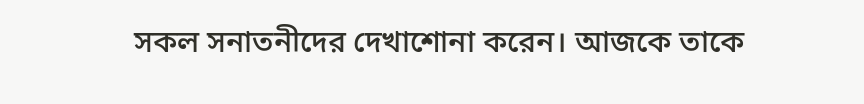সকল সনাতনীদের দেখাশোনা করেন। আজকে তাকে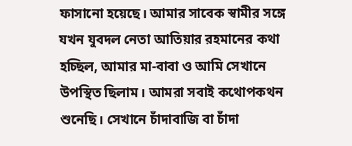ফাসানো হয়েছে। আমার সাবেক স্বামীর সঙ্গে যখন যুবদল নেতা আতিয়ার রহমানের কথা হচ্ছিল, আমার মা-বাবা ও আমি সেখানে উপস্থিত ছিলাম। আমরা সবাই কথোপকথন শুনেছি। সেখানে চাঁদাবাজি বা চাঁদা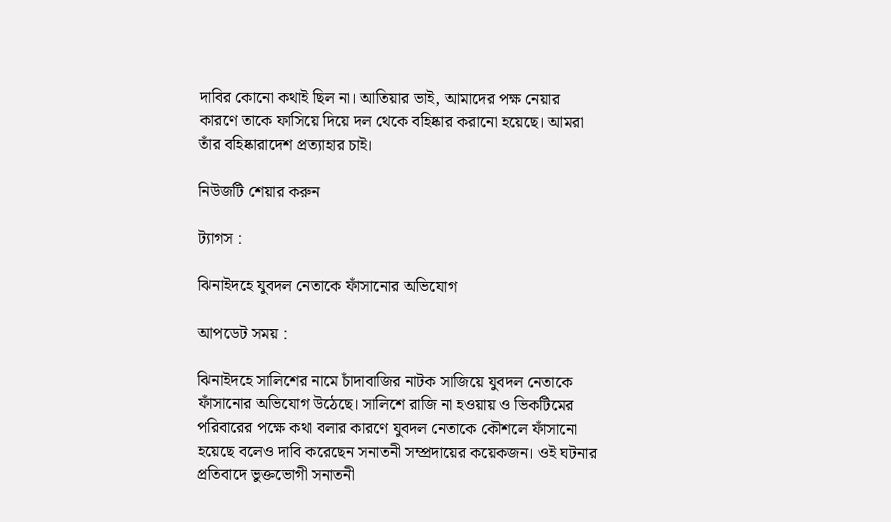দাবির কোনো কথাই ছিল না। আতিয়ার ভাই, আমাদের পক্ষ নেয়ার কারণে তাকে ফাসিয়ে দিয়ে দল থেকে বহিষ্কার করানো হয়েছে। আমরা তাঁর বহিষ্কারাদেশ প্রত্যাহার চাই।

নিউজটি শেয়ার করুন

ট্যাগস :

ঝিনাইদহে যুবদল নেতাকে ফাঁসানোর অভিযোগ

আপডেট সময় :

ঝিনাইদহে সালিশের নামে চাঁদাবাজির নাটক সাজিয়ে যুবদল নেতাকে ফাঁসানোর অভিযোগ উঠেছে। সালিশে রাজি না হওয়ায় ও ভিকটিমের পরিবারের পক্ষে কথা বলার কারণে যুবদল নেতাকে কৌশলে ফাঁসানো হয়েছে বলেও দাবি করেছেন সনাতনী সম্প্রদায়ের কয়েকজন। ওই ঘটনার প্রতিবাদে ভুক্তভোগী সনাতনী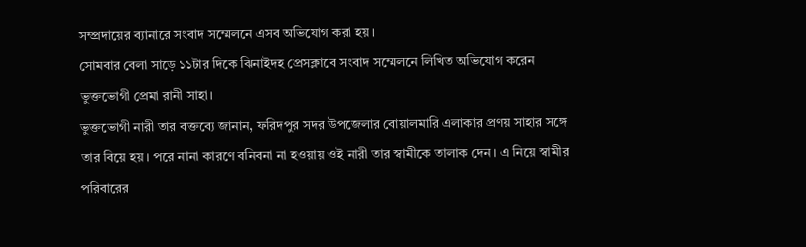সম্প্রদায়ের ব্যানারে সংবাদ সম্মেলনে এসব অভিযোগ করা হয়।
সোমবার বেলা সাড়ে ১১টার দিকে ঝিনাইদহ প্রেসক্লাবে সংবাদ সম্মেলনে লিখিত অভিযোগ করেন ভুক্তভোগী প্রেমা রানী সাহা।
ভুক্তভোগী নারী তার বক্তব্যে জানান, ফরিদপুর সদর উপজেলার বোয়ালমারি এলাকার প্রণয় সাহার সঙ্গে তার বিয়ে হয়। পরে নানা কারণে বনিবনা না হওয়ায় ওই নারী তার স্বামীকে তালাক দেন। এ নিয়ে স্বামীর পরিবারের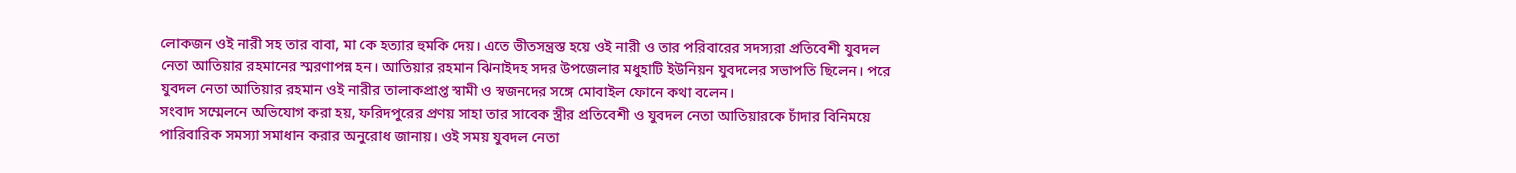লোকজন ওই নারী সহ তার বাবা, মা কে হত্যার হুমকি দেয়। এতে ভীতসন্ত্রস্ত হয়ে ওই নারী ও তার পরিবারের সদস্যরা প্রতিবেশী যুবদল নেতা আতিয়ার রহমানের স্মরণাপন্ন হন। আতিয়ার রহমান ঝিনাইদহ সদর উপজেলার মধুহাটি ইউনিয়ন যুবদলের সভাপতি ছিলেন। পরে যুবদল নেতা আতিয়ার রহমান ওই নারীর তালাকপ্রাপ্ত স্বামী ও স্বজনদের সঙ্গে মোবাইল ফোনে কথা বলেন।
সংবাদ সম্মেলনে অভিযোগ করা হয়, ফরিদপুরের প্রণয় সাহা তার সাবেক স্ত্রীর প্রতিবেশী ও যুবদল নেতা আতিয়ারকে চাঁদার বিনিময়ে পারিবারিক সমস্যা সমাধান করার অনুরোধ জানায়। ওই সময় যুবদল নেতা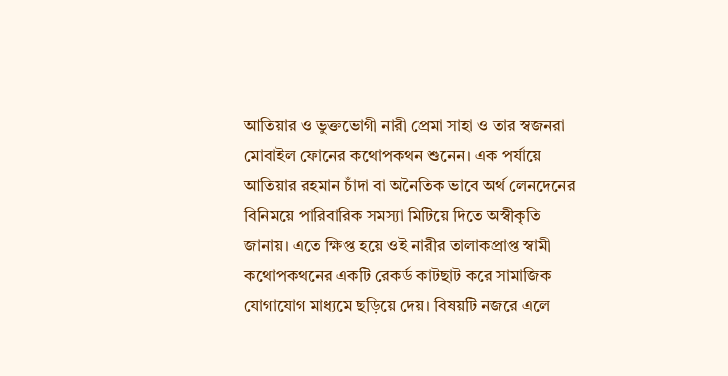আতিয়ার ও ভুক্তভোগী নারী প্রেমা সাহা ও তার স্বজনরা মোবাইল ফোনের কথোপকথন শুনেন। এক পর্যায়ে আতিয়ার রহমান চাঁদা বা অনৈতিক ভাবে অর্থ লেনদেনের বিনিময়ে পারিবারিক সমস্যা মিটিয়ে দিতে অস্বীকৃতি জানায়। এতে ক্ষিপ্ত হয়ে ওই নারীর তালাকপ্রাপ্ত স্বামী কথোপকথনের একটি রেকর্ড কাটছাট করে সামাজিক যোগাযোগ মাধ্যমে ছড়িয়ে দেয়। বিষয়টি নজরে এলে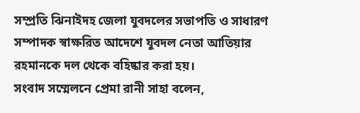সম্প্রতি ঝিনাইদহ জেলা যুবদলের সভাপতি ও সাধারণ সম্পাদক স্বাক্ষরিত আদেশে যুবদল নেতা আতিয়ার রহমানকে দল থেকে বহিষ্কার করা হয়।
সংবাদ সম্মেলনে প্রেমা রানী সাহা বলেন,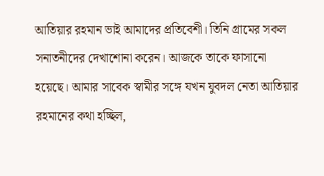আতিয়ার রহমান ভাই আমাদের প্রতিবেশী। তিনি গ্রামের সকল সনাতনীদের দেখাশোনা করেন। আজকে তাকে ফাসানো হয়েছে। আমার সাবেক স্বামীর সঙ্গে যখন যুবদল নেতা আতিয়ার রহমানের কথা হচ্ছিল,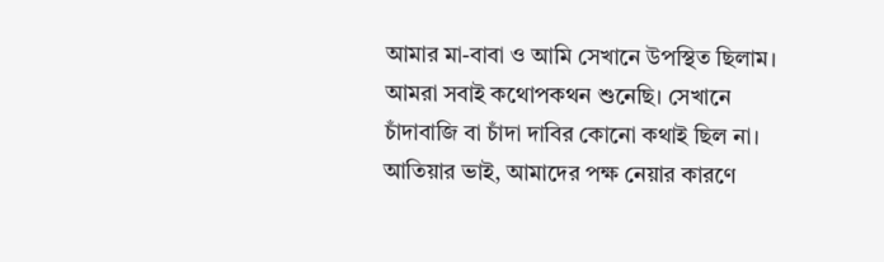আমার মা-বাবা ও আমি সেখানে উপস্থিত ছিলাম। আমরা সবাই কথোপকথন শুনেছি। সেখানে চাঁদাবাজি বা চাঁদা দাবির কোনো কথাই ছিল না। আতিয়ার ভাই, আমাদের পক্ষ নেয়ার কারণে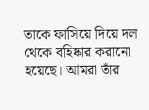তাকে ফাসিয়ে দিয়ে দল থেকে বহিষ্কার করানো হয়েছে। আমরা তাঁর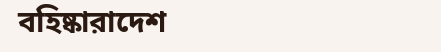বহিষ্কারাদেশ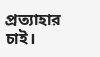প্রত্যাহার চাই।